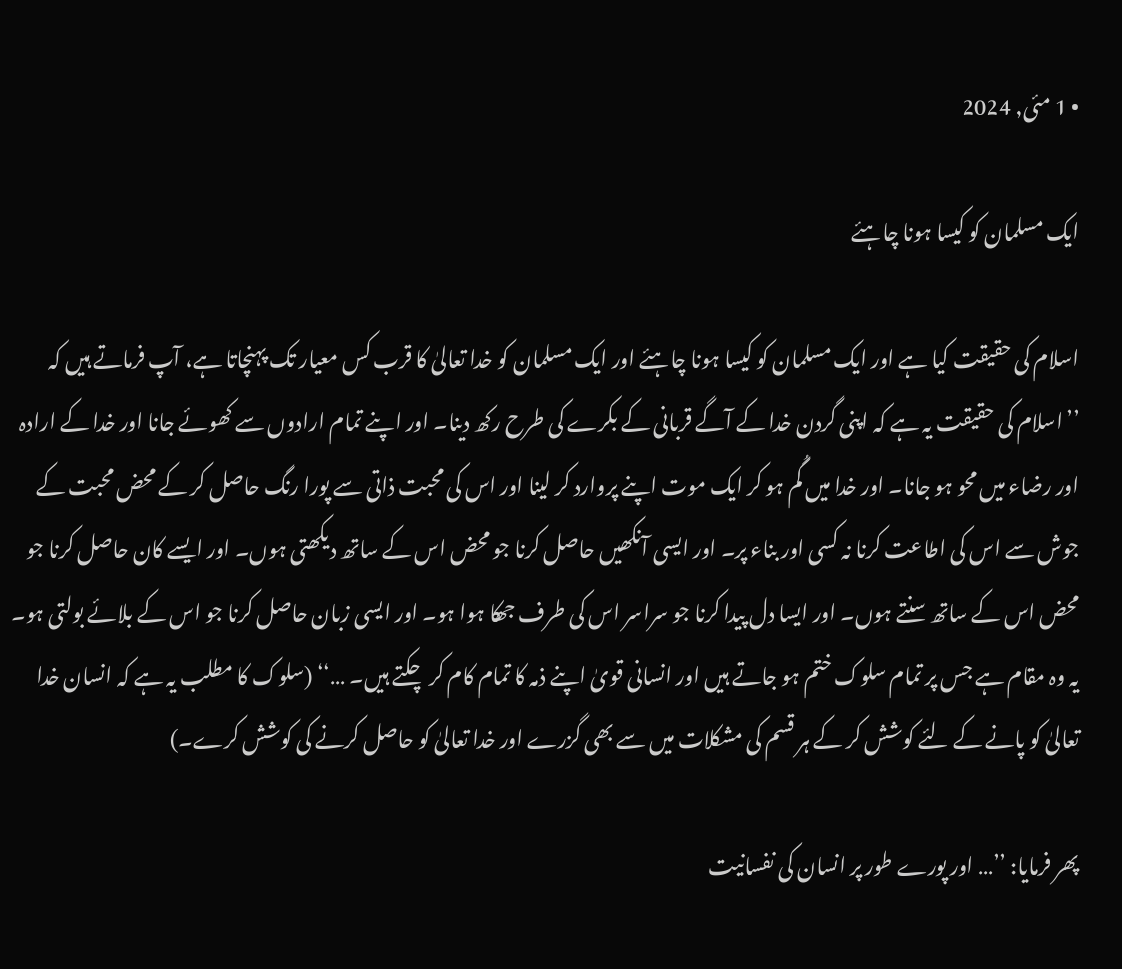• 1 مئی, 2024

ایک مسلمان کو کیسا ہونا چاہئے

اسلام کی حقیقت کیا ہے اور ایک مسلمان کو کیسا ہونا چاہئے اور ایک مسلمان کو خدا تعالیٰ کا قرب کس معیار تک پہنچاتا ہے، آپ فرماتے ہیں کہ
’’اسلام کی حقیقت یہ ہے کہ اپنی گردن خدا کے آگے قربانی کے بکرے کی طرح رکھ دینا۔ اور اپنے تمام ارادوں سے کھوئے جانا اور خدا کے ارادہ اور رضاء میں محو ہو جانا۔ اور خدا میں گُم ہو کر ایک موت اپنے پروارد کر لینا اور اس کی محبت ذاتی سے پورا رنگ حاصل کر کے محض محبت کے جوش سے اس کی اطاعت کرنا نہ کسی اور بناء پر۔ اور ایسی آنکھیں حاصل کرنا جو محض اس کے ساتھ دیکھتی ہوں۔ اور ایسے کان حاصل کرنا جو محض اس کے ساتھ سنتے ہوں۔ اور ایسا دل پیدا کرنا جو سراسر اس کی طرف جھکا ہوا ہو۔ اور ایسی زبان حاصل کرنا جو اس کے بلائے بولتی ہو۔ یہ وہ مقام ہے جس پر تمام سلوک ختم ہو جاتے ہیں اور انسانی قویٰ اپنے ذمہ کا تمام کام کر چکتے ہیں۔ …‘‘ (سلوک کا مطلب یہ ہے کہ انسان خدا تعالیٰ کو پانے کے لئے کوشش کر کے ہر قسم کی مشکلات میں سے بھی گزرے اور خدا تعالیٰ کو حاصل کرنے کی کوشش کرے۔)

پھر فرمایا: ’’… اور پورے طور پر انسان کی نفسانیت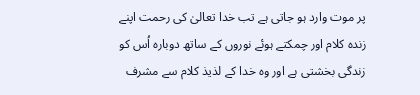پر موت وارد ہو جاتی ہے تب خدا تعالیٰ کی رحمت اپنے زندہ کلام اور چمکتے ہوئے نوروں کے ساتھ دوبارہ اُس کو زندگی بخشتی ہے اور وہ خدا کے لذیذ کلام سے مشرف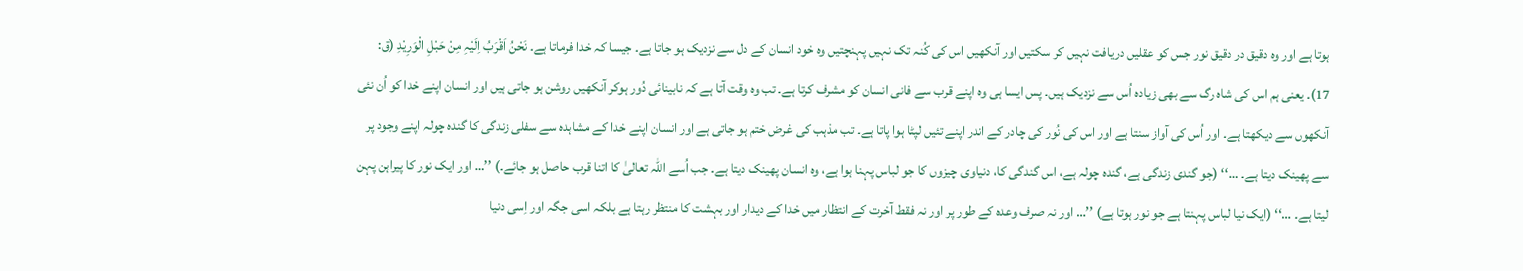ہوتا ہے اور وہ دقیق در دقیق نور جس کو عقلیں دریافت نہیں کر سکتیں اور آنکھیں اس کی کُنہ تک نہیں پہنچتیں وہ خود انسان کے دل سے نزدیک ہو جاتا ہے۔ جیسا کہ خدا فرماتا ہے۔ نَحْنُ اَقْرَبُ اِلَیْہِ مِنْ حَبْلِ الْوَرِیْدِ (ق: 17)۔ یعنی ہم اس کی شاہ رگ سے بھی زیادہ اُس سے نزدیک ہیں۔ پس ایسا ہی وہ اپنے قرب سے فانی انسان کو مشرف کرتا ہے۔ تب وہ وقت آتا ہے کہ نابینائی دُور ہوکر آنکھیں روشن ہو جاتی ہیں اور انسان اپنے خدا کو اُن نئی آنکھوں سے دیکھتا ہے۔ اور اُس کی آواز سنتا ہے اور اس کی نُور کی چادر کے اندر اپنے تئیں لپٹا ہوا پاتا ہے۔ تب مذہب کی غرض ختم ہو جاتی ہے اور انسان اپنے خدا کے مشاہدہ سے سفلی زندگی کا گندہ چولہ اپنے وجود پر سے پھینک دیتا ہے۔ …‘‘ (جو گندی زندگی ہے، گندہ چولہ ہے، اس گندگی کا، دنیاوی چیزوں کا جو لباس پہنا ہوا ہے، وہ انسان پھینک دیتا ہے۔ جب اُسے اللہ تعالیٰ کا اتنا قرب حاصل ہو جائے۔) ’’… اور ایک نور کا پیراہن پہن لیتا ہے۔ …‘‘ (ایک نیا لباس پہنتا ہے جو نور ہوتا ہے) ’’… اور نہ صرف وعدہ کے طور پر اور نہ فقط آخرت کے انتظار میں خدا کے دیدار اور بہشت کا منتظر رہتا ہے بلکہ اسی جگہ اور اِسی دنیا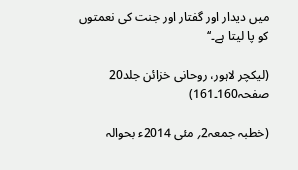میں دیدار اور گفتار اور جنت کی نعمتوں کو پا لیتا ہے۔‘‘

(لیکچر لاہور، روحانی خزائن جلد20 صفحہ160۔161)

(خطبہ جمعہ2؍ مئی 2014ء بحوالہ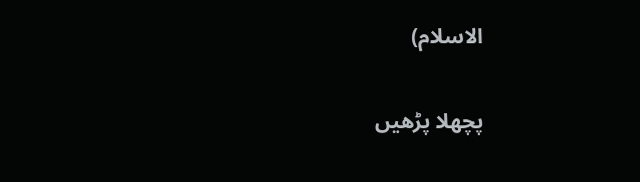الاسلام)

پچھلا پڑھیں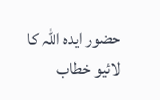حضور ایدہ اللہ کا لائیو خطاب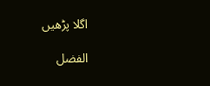اگلا پڑھیں

الفضل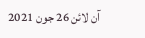آن لائن 26 جون 2021